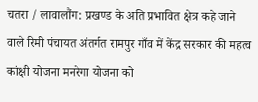चतरा / लावालौंग: प्रखण्ड के अति प्रभावित क्षेत्र कहे जाने वाले रिमी पंचायत अंतर्गत रामपुर गाँव में केंद्र सरकार की महत्व कांक्षी योजना मनरेगा योजना को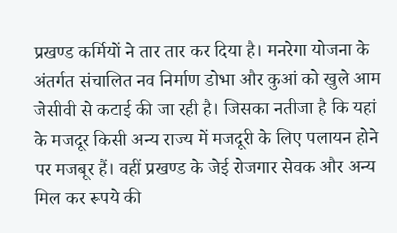प्रखण्ड कर्मियों ने तार तार कर दिया है। मनरेगा योजना के अंतर्गत संचालित नव निर्माण डोभा और कुआं को खुले आम जेसीवी से कटाई की जा रही है। जिसका नतीजा है कि यहां के मजदूर किसी अन्य राज्य में मजदूरी के लिए पलायन होने पर मजबूर हैं। वहीं प्रखण्ड के जेई रोजगार सेवक और अन्य मिल कर रूपये की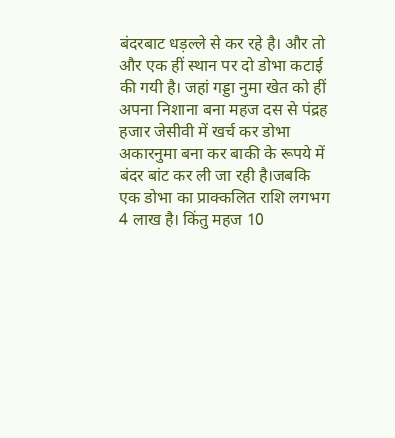बंदरबाट धड़ल्ले से कर रहे है। और तो और एक हीं स्थान पर दो डोभा कटाई की गयी है। जहां गड्डा नुमा खेत को हीं अपना निशाना बना महज दस से पंद्रह हजार जेसीवी में खर्च कर डोभा अकारनुमा बना कर बाकी के रूपये में बंदर बांट कर ली जा रही है।जबकि एक डोभा का प्राक्कलित राशि लगभग 4 लाख है। किंतु महज 10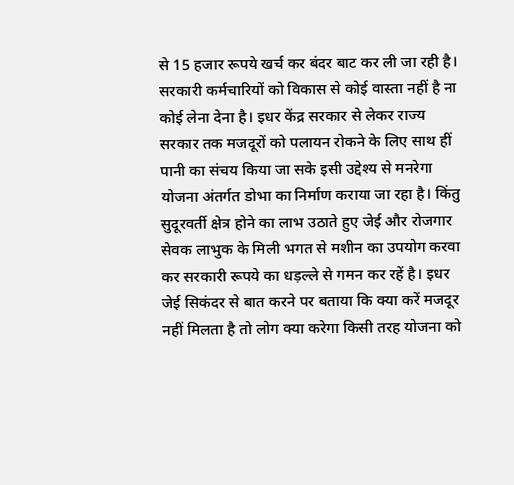से 15 हजार रूपये खर्च कर बंदर बाट कर ली जा रही है। सरकारी कर्मचारियों को विकास से कोई वास्ता नहीं है ना कोई लेना देना है। इधर केंद्र सरकार से लेकर राज्य सरकार तक मजदूरों को पलायन रोकने के लिए साथ हीं पानी का संचय किया जा सके इसी उद्देश्य से मनरेगा योजना अंतर्गत डोभा का निर्माण कराया जा रहा है। किंतु सुदूरवर्ती क्षेत्र होने का लाभ उठाते हुए जेई और रोजगार सेवक लाभुक के मिली भगत से मशीन का उपयोग करवा कर सरकारी रूपये का धड़ल्ले से गमन कर रहें है। इधर जेई सिकंदर से बात करने पर बताया कि क्या करें मजदूर नहीं मिलता है तो लोग क्या करेगा किसी तरह योजना को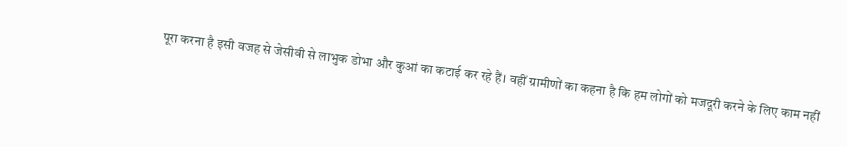पूरा करना है इसी वजह से जेसीवी से लाभुक डोभा और कुआं का कटाई कर रहे हैं। वहीं ग्रामीणों का कहना है कि हम लोगों को मजदूरी करने के लिए काम नहीं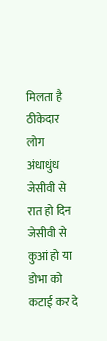मिलता है ठीकेदार लोग अंधाधुंध जेसीवी से रात हो दिन जेसीवी से कुआं हो या डोभा को कटाई कर दे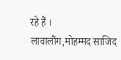रहे हैं ।
लावालौंग,मोहम्मद साजिद